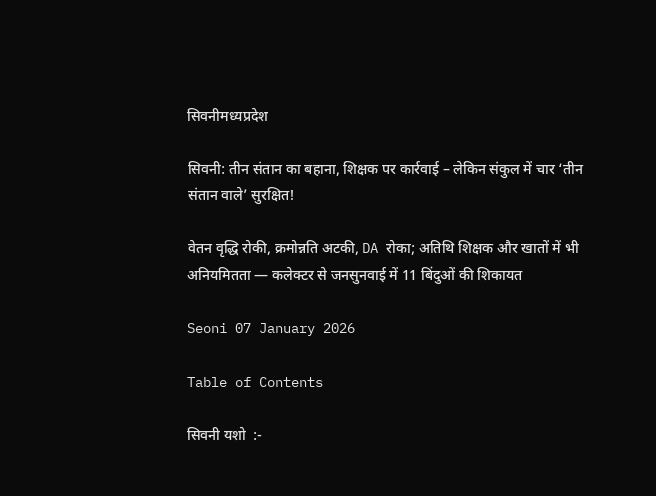सिवनीमध्यप्रदेश

सिवनी: तीन संतान का बहाना, शिक्षक पर कार्रवाई – लेकिन संकुल में चार ‘तीन संतान वाले’ सुरक्षित!

वेतन वृद्धि रोकी, क्रमोन्नति अटकी, DA रोका; अतिथि शिक्षक और खातों में भी अनियमितता — कलेक्टर से जनसुनवाई में 11 बिंदुओं की शिकायत

Seoni 07 January 2026

Table of Contents

सिवनी यशो  :-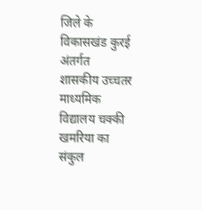जिले के विकासखंड कुरई अंतर्गत
शासकीय उच्चतर माध्यमिक विद्यालय चक्की खमरिया का संकुल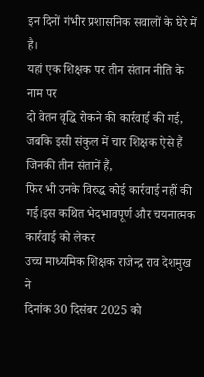इन दिनों गंभीर प्रशासनिक सवालों के घेरे में है।
यहां एक शिक्षक पर तीन संतान नीति के नाम पर
दो वेतन वृद्धि रोकने की कार्रवाई की गई,
जबकि इसी संकुल में चार शिक्षक ऐसे हैं जिनकी तीन संतानें हैं,
फिर भी उनके विरुद्ध कोई कार्रवाई नहीं की गई।इस कथित भेदभावपूर्ण और चयनात्मक कार्रवाई को लेकर
उच्च माध्यमिक शिक्षक राजेन्द्र राव देशमुख ने
दिनांक 30 दिसंबर 2025 को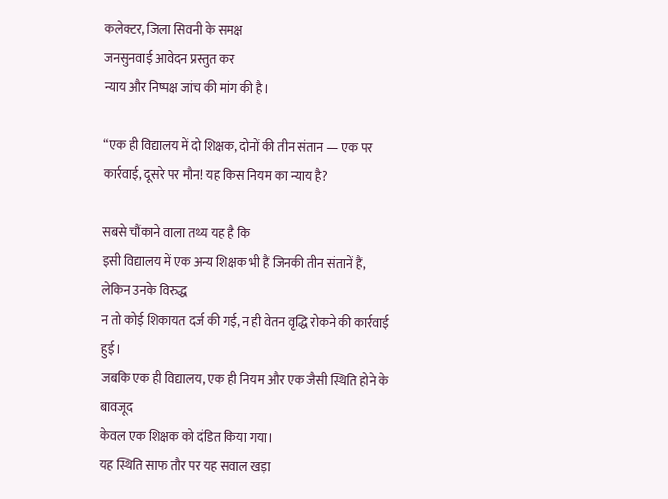कलेक्टर, जिला सिवनी के समक्ष
जनसुनवाई आवेदन प्रस्तुत कर
न्याय और निष्पक्ष जांच की मांग की है।

“एक ही विद्यालय में दो शिक्षक, दोनों की तीन संतान — एक पर कार्रवाई, दूसरे पर मौन! यह किस नियम का न्याय है?

सबसे चौंकाने वाला तथ्य यह है कि
इसी विद्यालय में एक अन्य शिक्षक भी हैं जिनकी तीन संतानें हैं,
लेकिन उनके विरुद्ध
न तो कोई शिकायत दर्ज की गई, न ही वेतन वृद्धि रोकने की कार्रवाई हुई।
जबकि एक ही विद्यालय, एक ही नियम और एक जैसी स्थिति होने के बावजूद
केवल एक शिक्षक को दंडित किया गया।
यह स्थिति साफ तौर पर यह सवाल खड़ा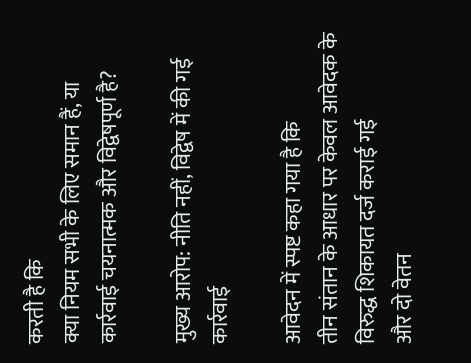करती है कि
क्या नियम सभी के लिए समान हैं, या कार्रवाई चयनात्मक और विद्वेषपूर्ण है?

मुख्य आरोप: नीति नहीं, विद्वेष में की गई कार्रवाई

आवेदन में स्पष्ट कहा गया है कि
तीन संतान के आधार पर केवल आवेदक के विरुद्ध शिकायत दर्ज कराई गई
और दो वेतन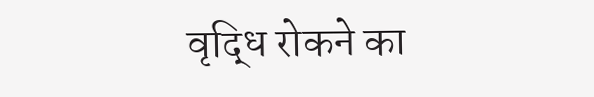वृद्धि रोकने का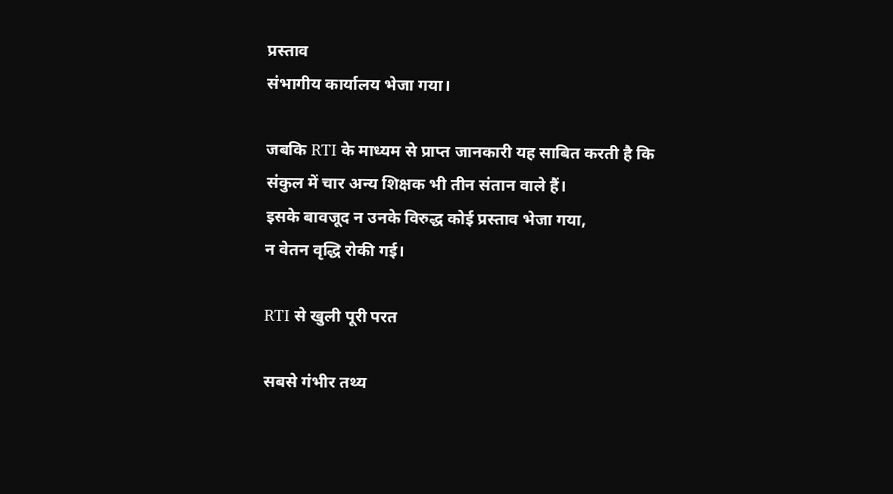प्रस्ताव
संभागीय कार्यालय भेजा गया।

जबकि RTI के माध्यम से प्राप्त जानकारी यह साबित करती है कि
संकुल में चार अन्य शिक्षक भी तीन संतान वाले हैं।
इसके बावजूद न उनके विरुद्ध कोई प्रस्ताव भेजा गया,
न वेतन वृद्धि रोकी गई।

RTI से खुली पूरी परत

सबसे गंभीर तथ्य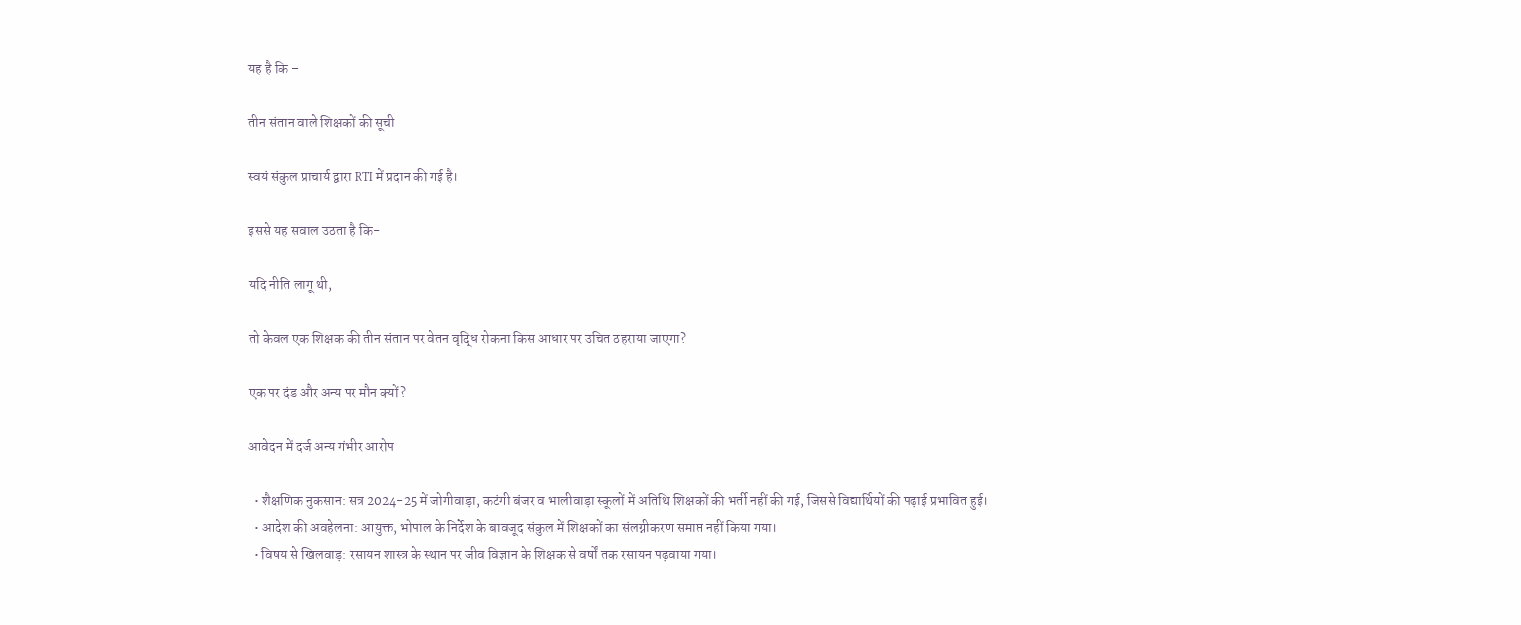यह है कि –

तीन संतान वाले शिक्षकों की सूची

स्वयं संकुल प्राचार्य द्वारा RTI में प्रदान की गई है।

इससे यह सवाल उठता है कि-

यदि नीति लागू थी,

तो केवल एक शिक्षक की तीन संतान पर वेतन वृद्धि रोकना किस आधार पर उचित ठहराया जाएगा?

एक पर दंड और अन्य पर मौन क्यों?

आवेदन में दर्ज अन्य गंभीर आरोप

  • शैक्षणिक नुकसान: सत्र 2024-25 में जोगीवाड़ा, कटंगी बंजर व भालीवाड़ा स्कूलों में अतिथि शिक्षकों की भर्ती नहीं की गई, जिससे विद्यार्थियों की पढ़ाई प्रभावित हुई।
  • आदेश की अवहेलना: आयुक्त, भोपाल के निर्देश के बावजूद संकुल में शिक्षकों का संलग्नीकरण समाप्त नहीं किया गया।
  • विषय से खिलवाड़: रसायन शास्त्र के स्थान पर जीव विज्ञान के शिक्षक से वर्षों तक रसायन पढ़वाया गया।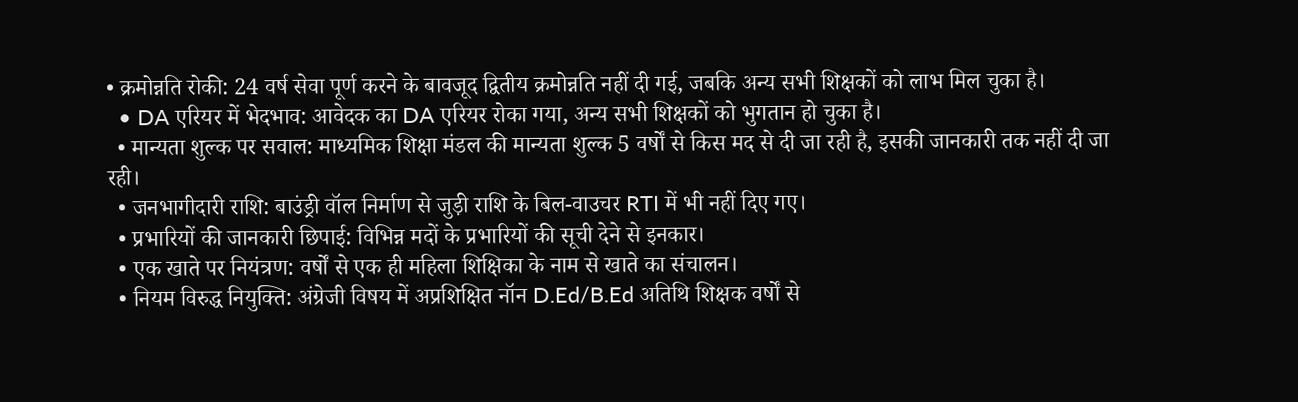• क्रमोन्नति रोकी: 24 वर्ष सेवा पूर्ण करने के बावजूद द्वितीय क्रमोन्नति नहीं दी गई, जबकि अन्य सभी शिक्षकों को लाभ मिल चुका है।
  • DA एरियर में भेदभाव: आवेदक का DA एरियर रोका गया, अन्य सभी शिक्षकों को भुगतान हो चुका है।
  • मान्यता शुल्क पर सवाल: माध्यमिक शिक्षा मंडल की मान्यता शुल्क 5 वर्षों से किस मद से दी जा रही है, इसकी जानकारी तक नहीं दी जा रही।
  • जनभागीदारी राशि: बाउंड्री वॉल निर्माण से जुड़ी राशि के बिल-वाउचर RTI में भी नहीं दिए गए।
  • प्रभारियों की जानकारी छिपाई: विभिन्न मदों के प्रभारियों की सूची देने से इनकार।
  • एक खाते पर नियंत्रण: वर्षों से एक ही महिला शिक्षिका के नाम से खाते का संचालन।
  • नियम विरुद्ध नियुक्ति: अंग्रेजी विषय में अप्रशिक्षित नॉन D.Ed/B.Ed अतिथि शिक्षक वर्षों से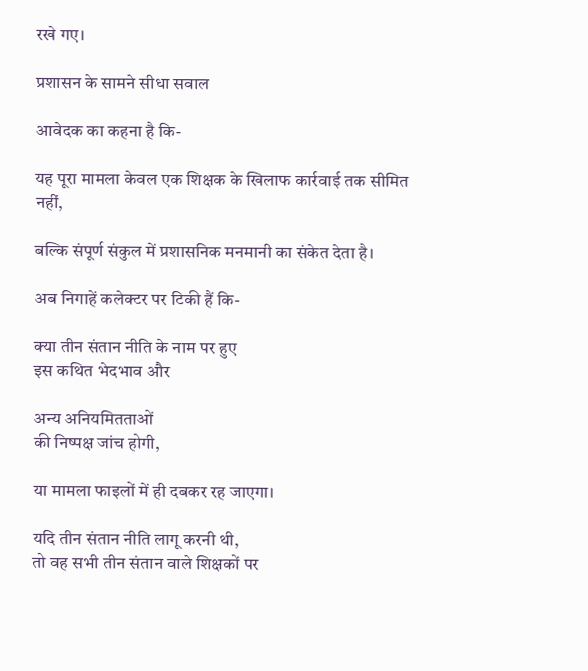रखे गए।

प्रशासन के सामने सीधा सवाल

आवेदक का कहना है कि-

यह पूरा मामला केवल एक शिक्षक के खिलाफ कार्रवाई तक सीमित नहीं,

बल्कि संपूर्ण संकुल में प्रशासनिक मनमानी का संकेत देता है।

अब निगाहें कलेक्टर पर टिकी हैं कि-

क्या तीन संतान नीति के नाम पर हुए
इस कथित भेदभाव और

अन्य अनियमितताओं
की निष्पक्ष जांच होगी,

या मामला फाइलों में ही दबकर रह जाएगा।

यदि तीन संतान नीति लागू करनी थी,
तो वह सभी तीन संतान वाले शिक्षकों पर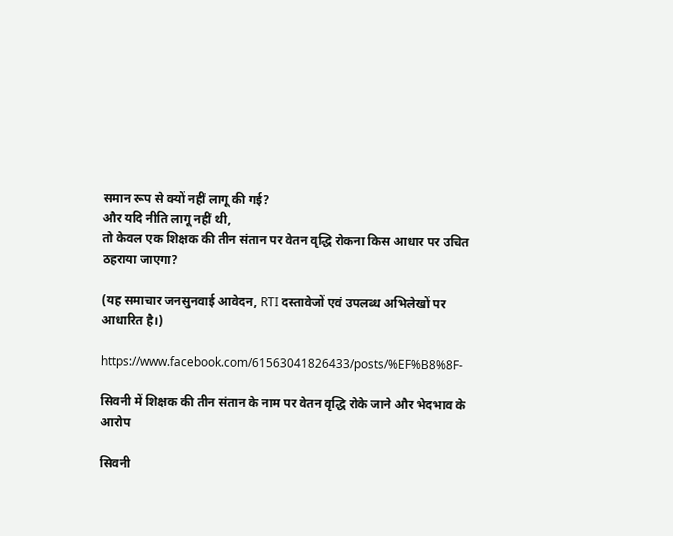समान रूप से क्यों नहीं लागू की गई?
और यदि नीति लागू नहीं थी,
तो केवल एक शिक्षक की तीन संतान पर वेतन वृद्धि रोकना किस आधार पर उचित ठहराया जाएगा?

(यह समाचार जनसुनवाई आवेदन, RTI दस्तावेजों एवं उपलब्ध अभिलेखों पर आधारित है।)

https://www.facebook.com/61563041826433/posts/%EF%B8%8F-

सिवनी में शिक्षक की तीन संतान के नाम पर वेतन वृद्धि रोके जाने और भेदभाव के आरोप

सिवनी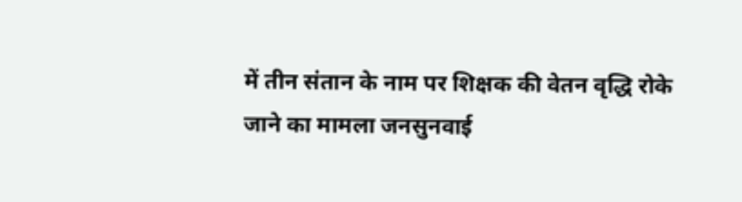में तीन संतान के नाम पर शिक्षक की वेतन वृद्धि रोके जाने का मामला जनसुनवाई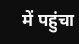में पहुंचा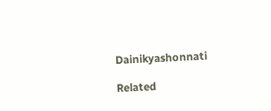Dainikyashonnati

Related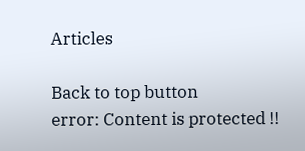Articles

Back to top button
error: Content is protected !!